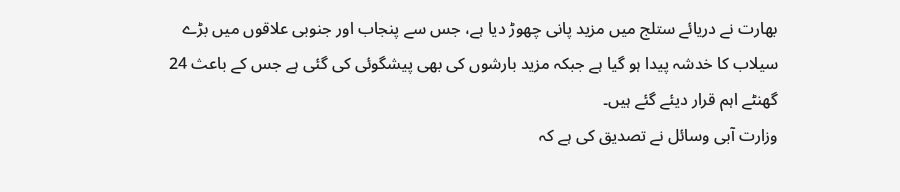بھارت نے دریائے ستلج میں مزید پانی چھوڑ دیا ہے، جس سے پنجاب اور جنوبی علاقوں میں بڑے سیلاب کا خدشہ پیدا ہو گیا ہے جبکہ مزید بارشوں کی بھی پیشگوئی کی گئی ہے جس کے باعث 24 گھنٹے اہم قرار دیئے گئے ہیں۔
وزارت آبی وسائل نے تصدیق کی ہے کہ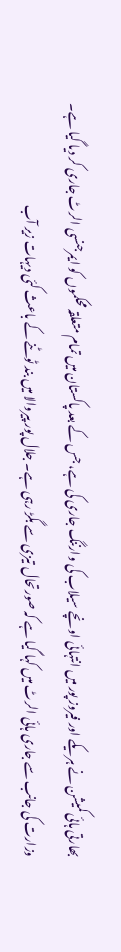بھارتی ہائی کمیشن نے ہریکے اور فیروز پور میں انتہائی اونچے سیلاب کی وارننگ جاری کی ہے، جس کے بعد پاکستان میں تمام متعلقہ محکموں کو ایمرجنسی الرٹ جاری کر دیا گیا ہے۔
وزارت کی جانب سے جاری ہائی الرٹ میں کہا گیا ہے کہ صورتحال تیزی سے بگڑ رہی ہے۔ جلال پور پیروالا میں بند ٹوٹنے کے باعث کئی دیہات زیر آب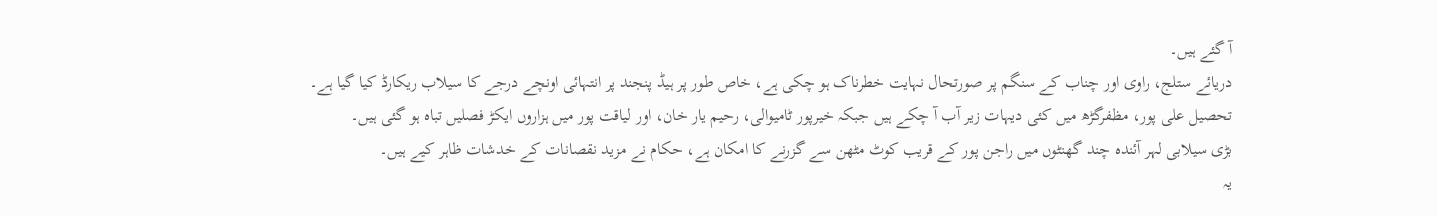آ گئے ہیں۔
دریائے ستلج، راوی اور چناب کے سنگم پر صورتحال نہایت خطرناک ہو چکی ہے، خاص طور پر ہیڈ پنجند پر انتہائی اونچے درجے کا سیلاب ریکارڈ کیا گیا ہے۔
تحصیل علی پور، مظفرگڑھ میں کئی دیہات زیر آب آ چکے ہیں جبکہ خیرپور ٹامیوالی، رحیم یار خان، اور لیاقت پور میں ہزاروں ایکڑ فصلیں تباہ ہو گئی ہیں۔
بڑی سیلابی لہر آئندہ چند گھنٹوں میں راجن پور کے قریب کوٹ مٹھن سے گزرنے کا امکان ہے، حکام نے مزید نقصانات کے خدشات ظاہر کیے ہیں۔
یہ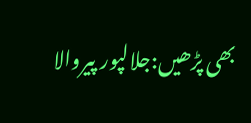بھی پڑھیں:جلالپور پیروالا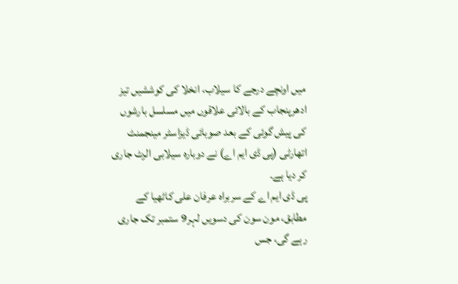میں اونچے درجے کا سیلاب، انخلا کی کوششیں تیز
ادھرپنجاب کے بالائی علاقوں میں مسلسل بارشوں کی پیش گوئی کے بعد صوبائی ڈیزاسٹر مینجمنٹ اتھارٹی (پی ڈی ایم اے) نے دوبارہ سیلابی الرٹ جاری کر دیا ہے۔
پی ڈی ایم اے کے سربراہ عرفان علی کاٹھیا کے مطابق، مون سون کی دسویں لہر9 ستمبر تک جاری رہے گی، جس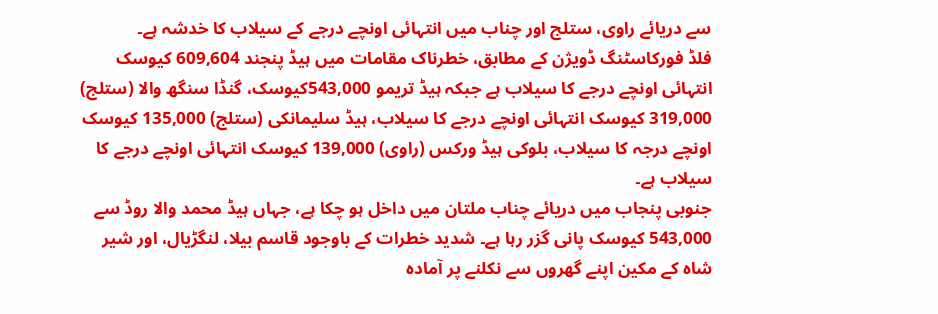سے دریائے راوی، ستلج اور چناب میں انتہائی اونچے درجے کے سیلاب کا خدشہ ہے۔
فلڈ فورکاسٹنگ ڈویژن کے مطابق، خطرناک مقامات میں ہیڈ پنجند 609,604 کیوسک انتہائی اونچے درجے کا سیلاب ہے جبکہ ہیڈ تریمو 543,000کیوسک، گنڈا سنگھ والا (ستلج) 319,000 کیوسک انتہائی اونچے درجے کا سیلاب، ہیڈ سلیمانکی (ستلج) 135,000 کیوسک اونچے درجہ کا سیلاب، بلوکی ہیڈ ورکس (راوی) 139,000 کیوسک انتہائی اونچے درجے کا سیلاب ہے۔
جنوبی پنجاب میں دریائے چناب ملتان میں داخل ہو چکا ہے، جہاں ہیڈ محمد والا روڈ سے 543,000 کیوسک پانی گزر رہا ہے۔ شدید خطرات کے باوجود قاسم بیلا، لنگڑیال، اور شیر شاہ کے مکین اپنے گھروں سے نکلنے پر آمادہ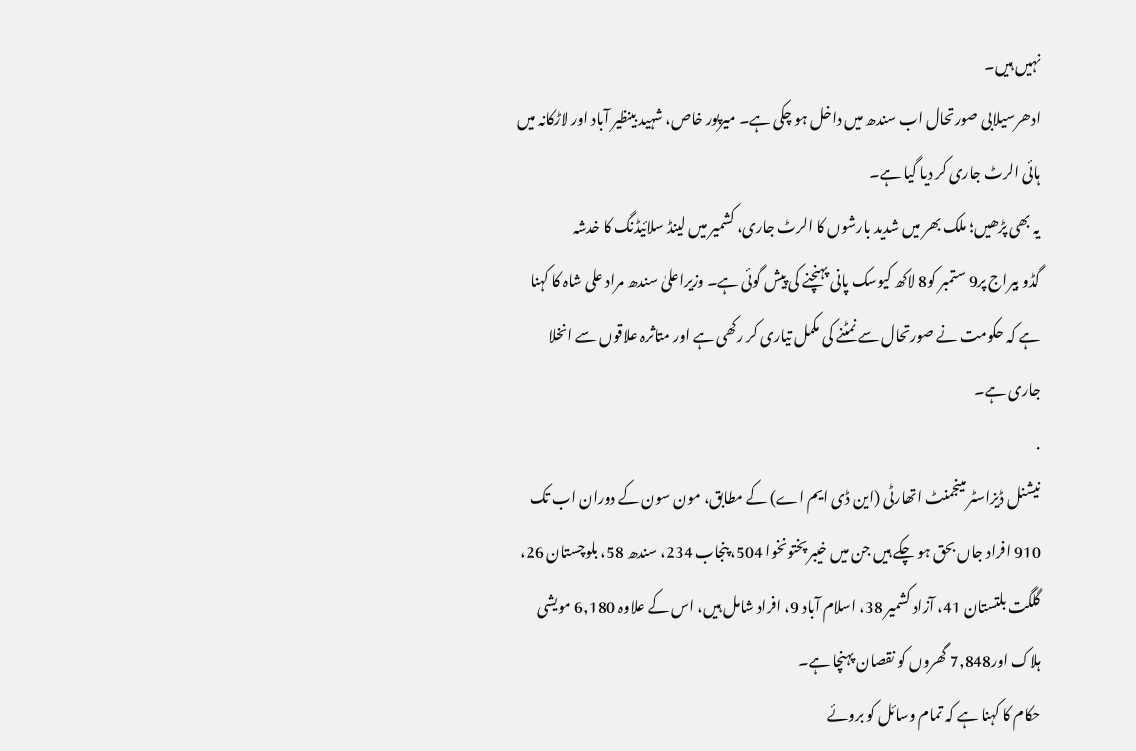نہیں ہیں۔
ادھرسیلابی صورتحال اب سندھ میں داخل ہو چکی ہے۔ میرپور خاص، شہید بینظیر آباد اور لاڑکانہ میں ہائی الرٹ جاری کر دیا گیا ہے۔
یہ بھی پڑھیں؛ ملک بھر میں شدید بارشوں کا الرٹ جاری، کشمیر میں لینڈ سلائیڈنگ کا خدشہ
گڈو بیراج پر9 ستمبر کو8 لاکھ کیوسک پانی پہنچنے کی پیش گوئی ہے۔ وزیراعلیٰ سندھ مراد علی شاہ کا کہنا ہے کہ حکومت نے صورتحال سے نمٹنے کی مکمل تیاری کر رکھی ہے اور متاثرہ علاقوں سے انخلا جاری ہے۔
.
نیشنل ڈیزاسٹر مینجمنٹ اتھارٹی (این ڈی ایم اے) کے مطابق، مون سون کے دوران اب تک 910 افراد جاں بحق ہو چکے ہیں جن میں خیبر پختونخوا 504، پنجاب 234، سندھ 58، بلوچستان 26، گلگت بلتستان 41، آزاد کشمیر 38، اسلام آباد 9، افراد شامل ہیں، اس کے علاوہ 6,180 مویشی ہلاک اور7,848 گھروں کو نقصان پہنچا ہے۔
حکام کا کہنا ہے کہ تمام وسائل کو بروئے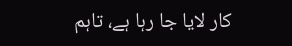کار لایا جا رہا ہے، تاہم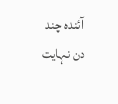آئندہ چند دن نہایت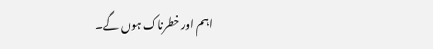اہم اور خطرناک ہوں گے۔